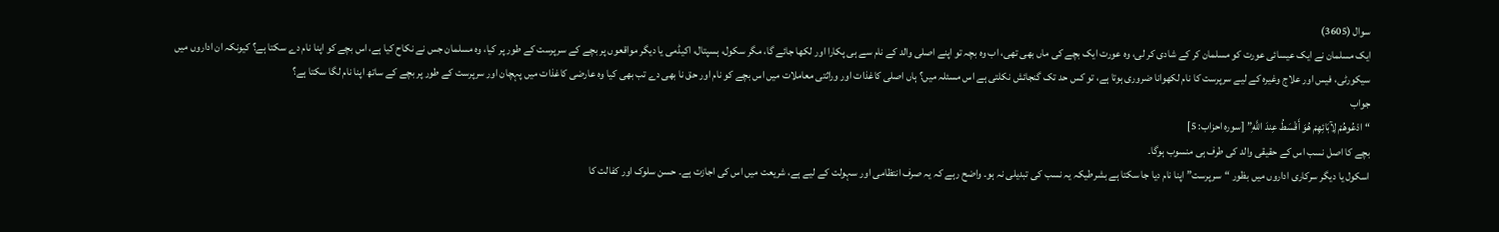سوال (3605)
ایک مسلمان نے ایک عیسائی عورت کو مسلمان کر کے شادی کر لی، وہ عورت ایک بچے کی ماں بھی تھی، اب وہ بچہ تو اپنے اصلی والد کے نام سے ہی پکارا اور لکھا جائے گا، مگر سکول، ہسپتال، اکیڈمی یا دیگر مواقعوں پر بچے کے سرپرست کے طور پر کیا، وہ مسلمان جس نے نکاح کیا ہے، اس بچے کو اپنا نام دے سکتا ہے؟ کیونکہ ان اداروں میں سیکورٹی، فیس اور علاج وغیرہ کے لیے سرپرست کا نام لکھوانا ضروری ہوتا ہے، تو کس حد تک گنجائش نکلتی ہے اس مسئلہ میں؟ ہاں اصلی کاغذات اور وراثتی معاملات میں اس بچے کو نام اور حق نا بھی دے تب بھی کیا وہ عارضی کاغذات میں پہچان اور سرپرست کے طور پر بچے کے ساتھ اپنا نام لگا سکتا ہے؟
جواب
“ادْعُوهُمْ لِآبَائِهِمْ هُوَ أَقْسَطُ عِندَ اللَّهِ” [سورہ احزاب: 5]
بچے کا اصل نسب اس کے حقیقی والد کی طرف ہی منسوب ہوگا۔
اسکول یا دیگر سرکاری اداروں میں بظور “سرپرست” اپنا نام دیا جا سکتا ہے بشرطیکہ یہ نسب کی تبدیلی نہ ہو۔ واضح رہے کہ یہ صرف انتظامی اور سہولت کے لیے ہے، شریعت میں اس کی اجازت ہے۔ حسن سلوک اور کفالت کا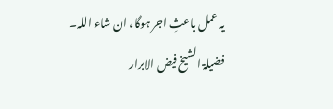یہ عمل باعثِ اجر ہوگا، ان شاء اللہ۔
فضیلۃ الشیخ فیض الابرار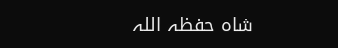شاہ حفظہ اللہ